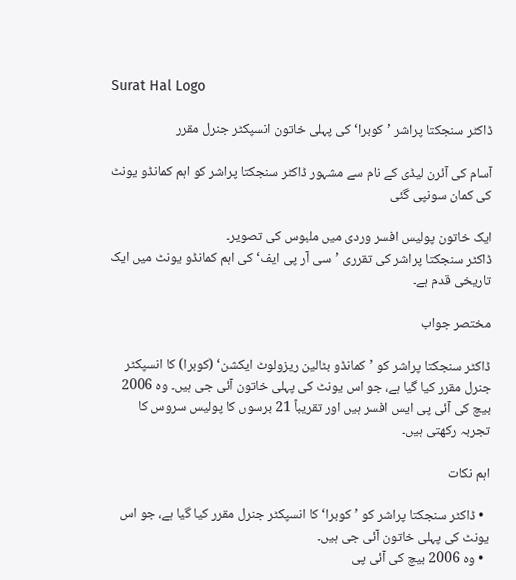Surat Hal Logo

ڈاکٹر سنجکتا پراشر ’کوبرا‘ کی پہلی خاتون انسپکٹر جنرل مقرر

آسام کی آئرن لیڈی کے نام سے مشہور ڈاکٹر سنجکتا پراشر کو اہم کمانڈو یونٹ کی کمان سونپی گئی

ایک خاتون پولیس افسر وردی میں ملبوس کی تصویر۔
ڈاکٹر سنجکتا پراشر کی تقرری ’سی آر پی ایف‘ کی اہم کمانڈو یونٹ میں ایک تاریخی قدم ہے۔

مختصر جواب

ڈاکٹر سنجکتا پراشر کو ’کمانڈو بٹالین ریزولوٹ ایکشن‘ (کوبرا) کا انسپکٹر جنرل مقرر کیا گیا ہے، جو اس یونٹ کی پہلی خاتون آئی جی ہیں۔ وہ 2006 بیچ کی آئی پی ایس افسر ہیں اور تقریباً 21 برسوں کا پولیس سروس کا تجربہ رکھتی ہیں۔

اہم نکات

  • ڈاکٹر سنجکتا پراشر کو ’کوبرا‘ کا انسپکٹر جنرل مقرر کیا گیا ہے، جو اس یونٹ کی پہلی خاتون آئی جی ہیں۔
  • وہ 2006 بیچ کی آئی پی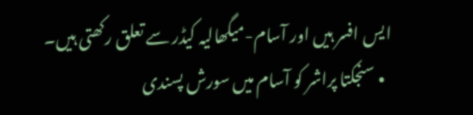ایس افسر ہیں اور آسام-میگھالیہ کیڈر سے تعلق رکھتی ہیں۔
  • سنجکتا پراشر کو آسام میں سورش پسندی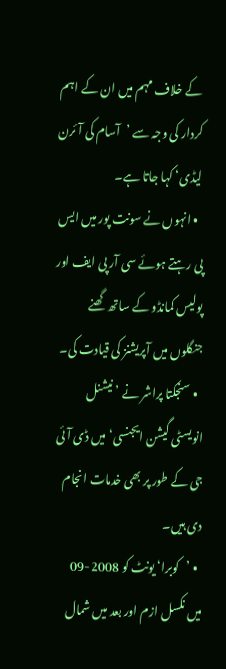کے خلاف مہم میں ان کے اہم کردار کی وجہ سے ’آسام کی آئرن لیڈی‘ کہا جاتا ہے۔
  • انہوں نے سونت پور میں ایس پی رہتے ہوئے سی آر پی ایف اور پولیس کمانڈو کے ساتھ گھنے جنگلوں میں آپریشنز کی قیادت کی۔
  • سنجکتا پراشر نے ’نیشنل انویسٹی گیشن ایجنسی‘ میں ڈی آئی جی کے طور پر بھی خدمات انجام دی ہیں۔
  • ’کوبرا‘ یونٹ کو 2008-09 میں نکسل ازم اور بعد میں شمال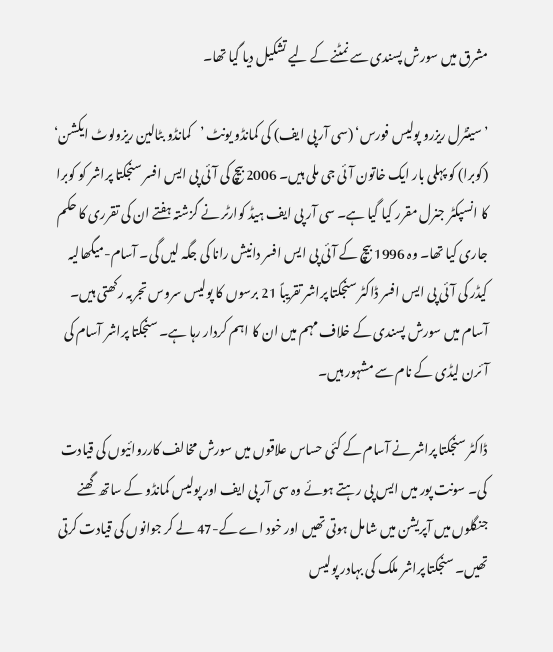مشرق میں سورش پسندی سے نمٹنے کے لیے تشکیل دیا گیا تھا۔

’سینٹرل ریزرو پولیس فورس‘ (سی آر پی ایف) کی کمانڈو یونٹ ’کمانڈو بٹالین ریزولوٹ ایکشن‘ (کوبرا) کو پہلی بار ایک خاتون آئی جی ملی ہیں۔ 2006 بیچ کی آئی پی ایس افسر سنجکتا پراشر کو کوبرا کا انسپکٹر جنرل مقرر کیا گیا ہے۔ سی آر پی ایف ہیڈ کوارٹر نے گزشتہ ہفتے ان کی تقرری کا حکم جاری کیا تھا۔ وہ 1996 بیچ کے آئی پی ایس افسر دانیش رانا کی جگہ لیں گی۔ آسام-میگھالیہ کیڈر کی آئی پی ایس افسر ڈاکٹر سنجکتا پراشر تقریباً 21 برسوں کا پولیس سروس تجربہ رکھتی ہیں۔ آسام میں سورش پسندی کے خلاف مہم میں ان کا اہم کردار رہا ہے۔ سنجکتا پراشر آسام کی آئرن لیڈی کے نام سے مشہور ہیں۔

ڈاکٹر سنجکتا پراشر نے آسام کے کئی حساس علاقوں میں سورش مخالف کارروائیوں کی قیادت کی۔ سونت پور میں ایس پی رہتے ہوئے وہ سی آر پی ایف اور پولیس کمانڈو کے ساتھ گھنے جنگلوں میں آپریشن میں شامل ہوتی تھیں اور خود اے کے-47 لے کر جوانوں کی قیادت کرتی تھیں۔ سنجکتا پراشر ملک کی بہادر پولیس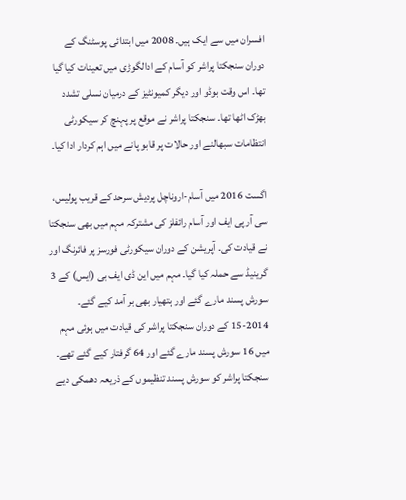افسران میں سے ایک ہیں۔ 2008 میں ابتدائی پوسٹنگ کے دوران سنجکتا پراشر کو آسام کے ادالگوڑی میں تعینات کیا گیا تھا۔ اس وقت بوڈو اور دیگر کمیونٹیز کے درمیان نسلی تشدد بھڑک اٹھا تھا۔ سنجکتا پراشر نے موقع پر پہنچ کر سیکورٹی انتظامات سبھالنے اور حالات پر قابو پانے میں اہم کردار ادا کیا۔

اگست 2016 میں آسام-اروناچل پردیش سرحد کے قریب پولیس، سی آر پی ایف اور آسام رائفلز کی مشترکہ مہم میں بھی سنجکتا نے قیادت کی۔ آپریشن کے دوران سیکورٹی فورسز پر فائرنگ اور گرینیڈ سے حملہ کیا گیا۔ مہم میں این ڈی ایف بی (ایس) کے 3 سورش پسند مارے گئے اور ہتھیار بھی بر آمد کیے گئے۔ 2014-15 کے دوران سنجکتا پراشر کی قیادت میں ہوئی مہم میں 16 سورش پسند مارے گئے اور 64 گرفتار کیے گئے تھے۔ سنجکتا پراشر کو سورش پسند تنظیموں کے ذریعہ دھمکی دیے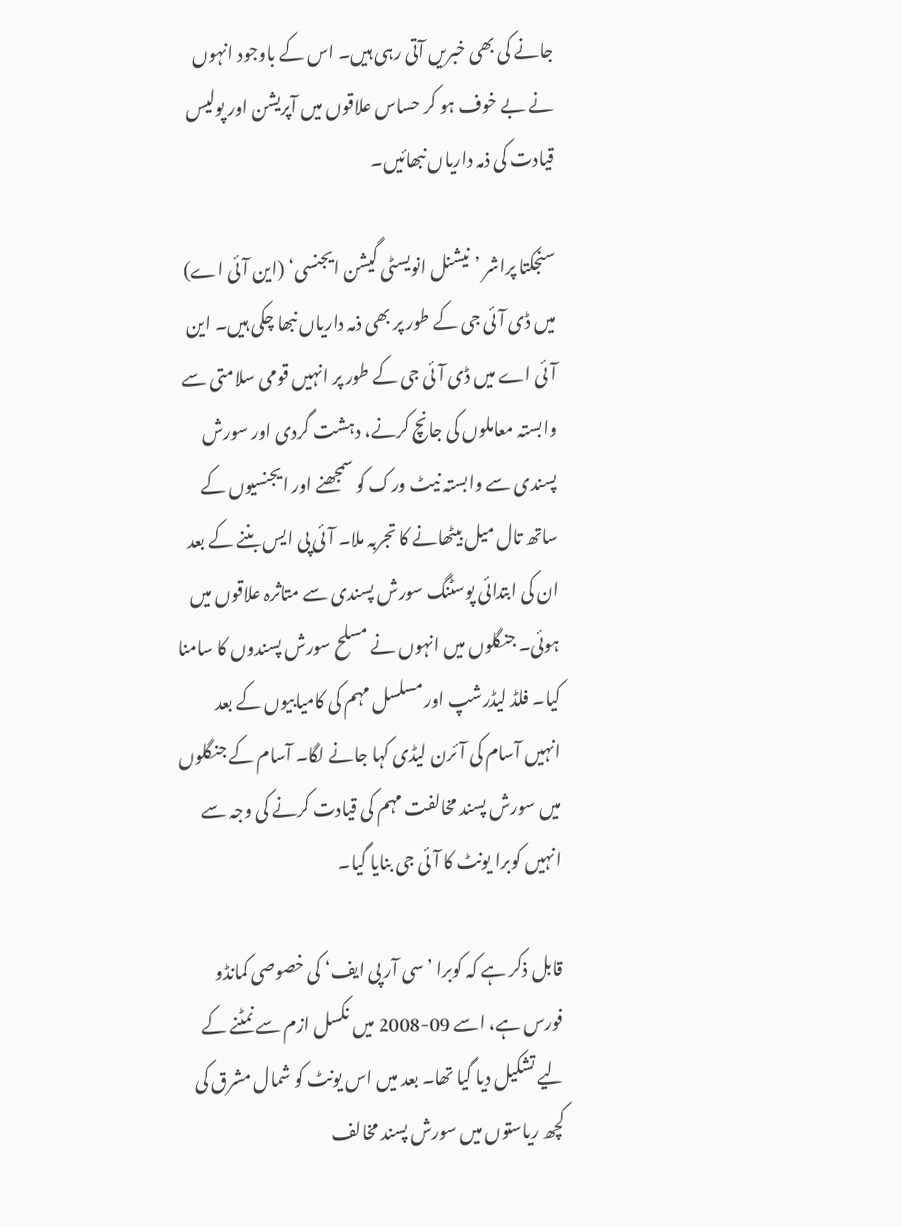جانے کی بھی خبریں آتی رہی ہیں۔ اس کے باوجود انہوں نے بے خوف ہو کر حساس علاقوں میں آپریشن اور پولیس قیادت کی ذمہ داریاں نبھائیں۔

سنجکتا پراشر ’نیشنل انویسٹی گیشن ایجنسی‘ (این آئی اے) میں ڈی آئی جی کے طور پر بھی ذمہ داریاں نبھا چکی ہیں۔ این آئی اے میں ڈی آئی جی کے طور پر انہیں قومی سلامتی سے وابستہ معاملوں کی جانچ کرنے، دہشت گردی اور سورش پسندی سے وابستہ نیٹ ورک کو سمجھنے اور ایجنسیوں کے ساتھ تال میل بیٹھانے کا تجربہ ملا۔ آئی پی ایس بننے کے بعد ان کی ابتدائی پوسٹنگ سورش پسندی سے متاثرہ علاقوں میں ہوئی۔ جنگلوں میں انہوں نے مسلح سورش پسندوں کا سامنا کیا۔ فلڈ لیڈرشپ اور مسلسل مہم کی کامیابیوں کے بعد انہیں آسام کی آئرن لیڈی کہا جانے لگا۔ آسام کے جنگلوں میں سورش پسند مخالفت مہم کی قیادت کرنے کی وجہ سے انہیں کوبرا یونٹ کا آئی جی بنایا گیا۔

قابل ذکر ہے کہ کوبرا ’سی آر پی ایف‘ کی خصوصی کمانڈو فورس ہے، اسے 09-2008 میں نکسل ازم سے نمٹنے کے لیے تشکیل دیا گیا تھا۔ بعد میں اس یونٹ کو شمال مشرق کی کچھ ریاستوں میں سورش پسند مخالف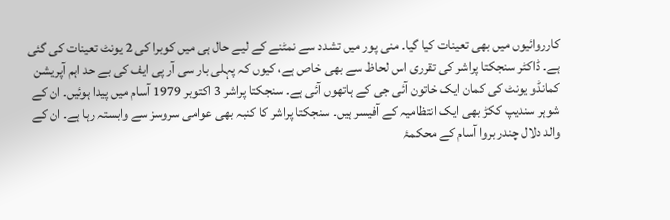کارروائیوں میں بھی تعینات کیا گیا۔ منی پور میں تشدد سے نمٹنے کے لیے حال ہی میں کوبرا کی 2 یونٹ تعینات کی گئی ہے۔ ڈاکٹر سنجکتا پراشر کی تقرری اس لحاظ سے بھی خاص ہے، کیوں کہ پہلی بار سی آر پی ایف کی بے حد اہم آپریشن کمانڈو یونٹ کی کمان ایک خاتون آئی جی کے ہاتھوں آئی ہے۔ سنجکتا پراشر 3 اکتوبر 1979 آسام میں پیدا ہوئیں۔ ان کے شوہر سندیپ ککڑ بھی ایک انتظامیہ کے آفیسر ہیں۔ سنجکتا پراشر کا کنبہ بھی عوامی سروسز سے وابستہ رہا ہے۔ ان کے والد دلال چندر بروا آسام کے محکمۂ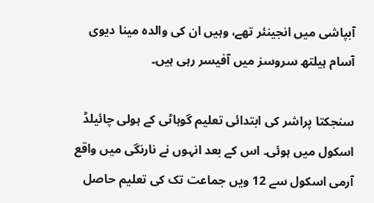آبپاشی میں انجینئر تھے، وہیں ان کی والدہ مینا دیوی آسام ہیلتھ سروسز میں آفیسر رہی ہیں۔

سنجکتا پراشر کی ابتدائی تعلیم گوہاٹی کے ہولی چائیلڈ اسکول میں ہوئی۔ اس کے بعد انہوں نے نارنگی میں واقع آرمی اسکول سے 12 ویں جماعت تک کی تعلیم حاصل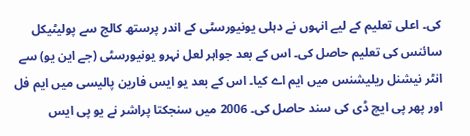کی۔ اعلی تعلیم کے لیے انہوں نے دہلی یونیورسٹی کے اندر پرستھ کالج سے پولیٹیکل سائنس کی تعلیم حاصل کی۔ اس کے بعد جواہر لعل نہرو یونیورسٹی (جے این یو) سے انٹر نیشنل ریلیشنس میں ایم اے کیا۔ اس کے بعد یو ایس فارین پالیسی میں ایم فل اور پھر پی ایچ ڈی کی سند حاصل کی۔ 2006 میں سنجکتا پراشر نے یو پی ایس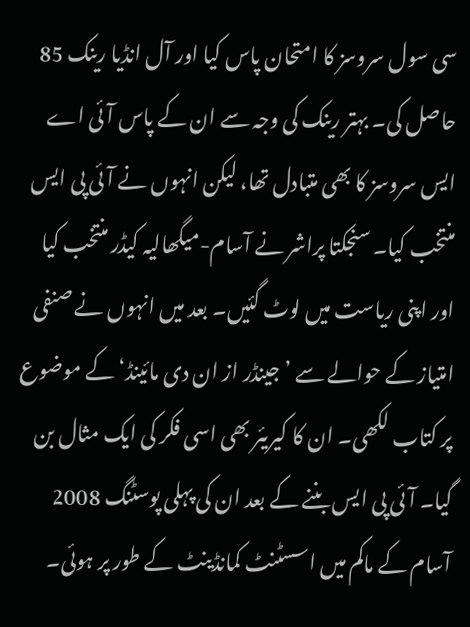سی سول سروسز کا امتحان پاس کیا اور آل انڈیا رینک 85 حاصل کی۔ بہتر رینک کی وجہ سے ان کے پاس آئی اے ایس سروسز کا بھی متبادل تھا، لیکن انہوں نے آئی پی ایس منتخب کیا۔ سنجکتا پراشر نے آسام-میگھالیہ کیڈر منتخب کیا اور اپنی ریاست میں لوٹ گئیں۔ بعد میں انہوں نے صنفی امتیاز کے حوالے سے ’جینڈر از ان دی مائینڈ‘ کے موضوع پر کتاب لکھی۔ ان کا کیریئر بھی اسی فکر کی ایک مثال بن گیا۔ آئی پی ایس بننے کے بعد ان کی پہلی پوسٹنگ 2008 آسام کے ماکم میں اسسٹنٹ کمانڈینٹ کے طور پر ہوئی۔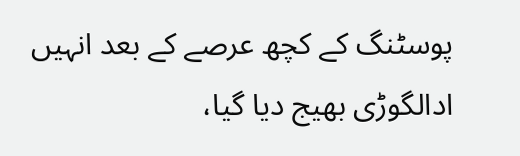پوسٹنگ کے کچھ عرصے کے بعد انہیں ادالگوڑی بھیج دیا گیا،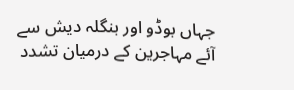جہاں بوڈو اور بنگلہ دیش سے آئے مہاجرین کے درمیان تشدد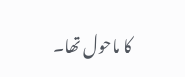کا ماحول تھا۔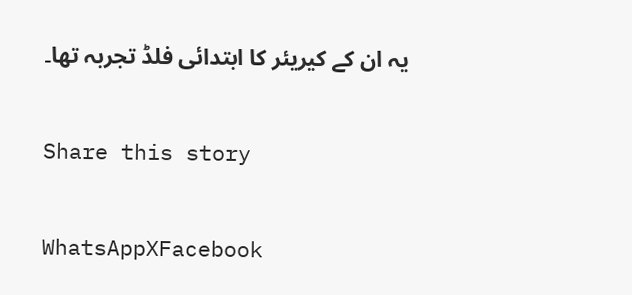یہ ان کے کیریئر کا ابتدائی فلڈ تجربہ تھا۔

Share this story

WhatsAppXFacebook